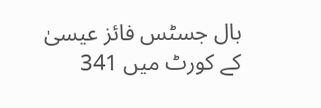بال جسٹس فائز عیسیٰ کے کورٹ میں 341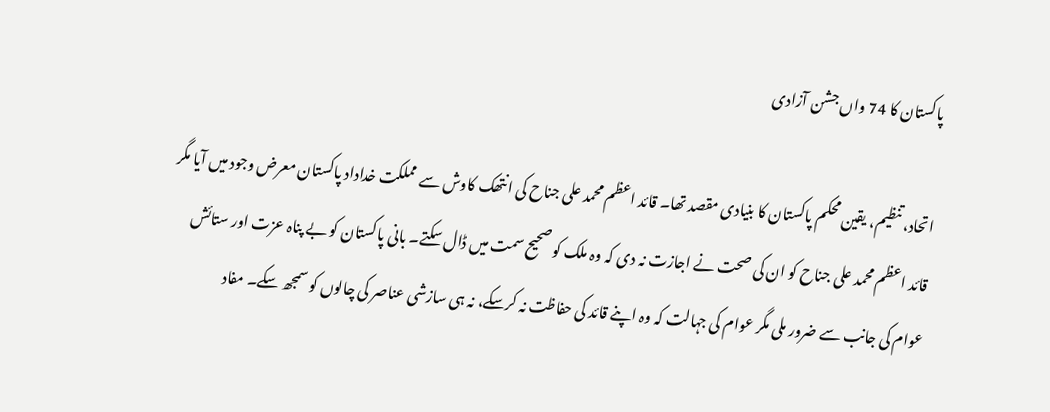پاکستان کا 74 واں جشن آزادی

اتحاد، تنظیم، یقین محکم پاکستان کا بنیادی مقصد تھا۔ قائد اعظم محمد علی جناح کی انتھک کاوش سے مملکت خداداد پاکستان معرض وجود میں آیا مگر قائد اعظم محمد علی جناح کو ان کی صحت نے اجازت نہ دی کہ وہ ملک کو صحیح سمت میں ڈال سکتے۔ بانی پاکستان کو بے پناہ عزت اور ستائش عوام کی جانب سے ضرور ملی مگر عوام کی جہالت کہ وہ اپنے قائد کی حفاظت نہ کرسکے، نہ ہی سازشی عناصر کی چالوں کو سمجھ سکے۔ مفاد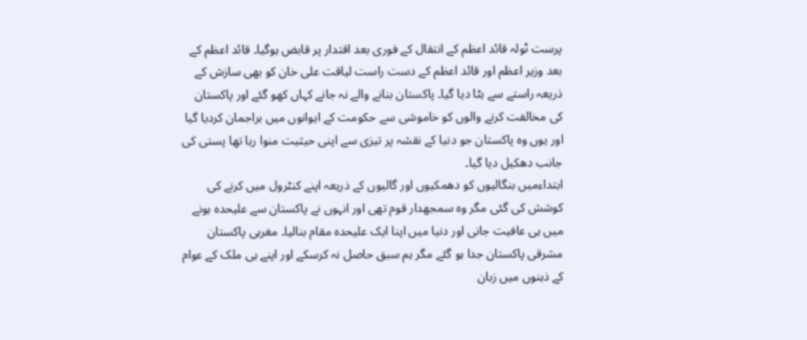پرست ٹولہ قائد اعظم کے انتقال کے فوری بعد اقتدار پر قابض ہوگیا۔ قائد اعظم کے بعد وزیر اعظم اور قائد اعظم کے دست راست لیاقت علی خان کو بھی سازش کے ذریعہ راستے سے ہٹا دیا گیا۔ پاکستان بنانے والے نہ جانے کہاں کھو گئے اور پاکستان کی مخالفت کرنے والوں کو خاموشی سے حکومت کے ایوانوں میں براجمان کردیا گیا اور یوں وہ پاکستان جو دنیا کے نقشہ پر تیزی سے اپنی حیثیت منوا رہا تھا پستی کی جانب دھکیل دیا گیا۔
ابتداءمیں بنگالیوں کو دھمکیوں اور گالیوں کے ذریعہ اپنے کنٹرول میں کرنے کی کوشش کی گئی مگر وہ سمجھدار قوم تھی اور انہوں نے پاکستان سے علیحدہ ہونے میں ہی عافیت جانی اور دنیا میں اپنا ایک علیحدہ مقام بنالیا۔ مغربی پاکستان مشرقی پاکستان جدا ہو گئے مگر ہم سبق حاصل نہ کرسکے اور اپنے ہی ملک کے عوام کے ذہنوں میں زبان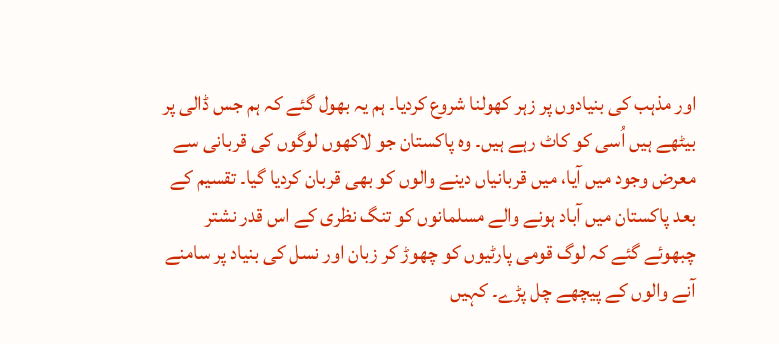اور مذہب کی بنیادوں پر زہر کھولنا شروع کردیا۔ ہم یہ بھول گئے کہ ہم جس ڈالی پر بیٹھے ہیں اُسی کو کاٹ رہے ہیں۔ وہ پاکستان جو لاکھوں لوگوں کی قربانی سے معرض وجود میں آیا، میں قربانیاں دینے والوں کو بھی قربان کردیا گیا۔ تقسیم کے بعد پاکستان میں آباد ہونے والے مسلمانوں کو تنگ نظری کے اس قدر نشتر چبھوئے گئے کہ لوگ قومی پارٹیوں کو چھوڑ کر زبان اور نسل کی بنیاد پر سامنے آنے والوں کے پیچھے چل پڑے۔ کہیں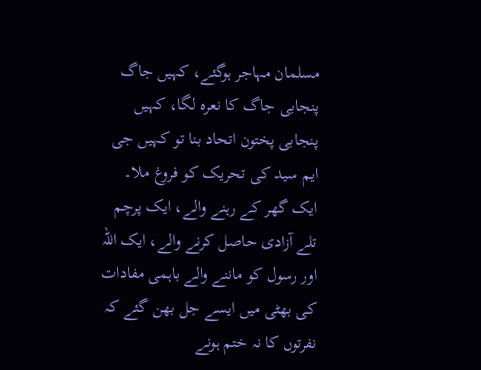مسلمان مہاجر ہوگئے، کہیں جاگ پنجابی جاگ کا نعرہ لگا، کہیں پنجابی پختون اتحاد بنا تو کہیں جی ایم سید کی تحریک کو فروغ ملا۔ ایک گھر کے رہنے والے، ایک پرچم تلے آزادی حاصل کرنے والے، ایک اللہ اور رسول کو ماننے والے باہمی مفادات کی بھٹی میں ایسے جل بھن گئے کہ نفرتوں کا نہ ختم ہونے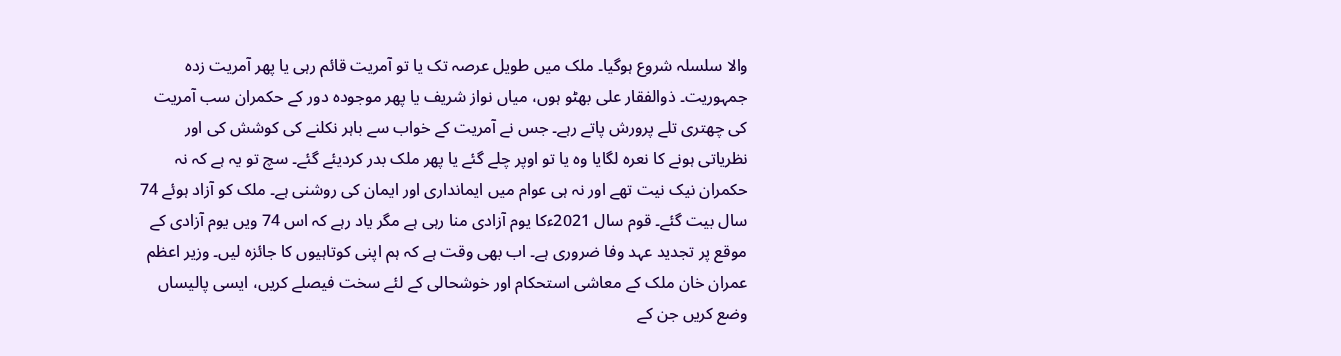والا سلسلہ شروع ہوگیا۔ ملک میں طویل عرصہ تک یا تو آمریت قائم رہی یا پھر آمریت زدہ جمہوریت۔ ذوالفقار علی بھٹو ہوں، میاں نواز شریف یا پھر موجودہ دور کے حکمران سب آمریت کی چھتری تلے پرورش پاتے رہے۔ جس نے آمریت کے خواب سے باہر نکلنے کی کوشش کی اور نظریاتی ہونے کا نعرہ لگایا وہ یا تو اوپر چلے گئے یا پھر ملک بدر کردیئے گئے۔ سچ تو یہ ہے کہ نہ حکمران نیک نیت تھے اور نہ ہی عوام میں ایمانداری اور ایمان کی روشنی ہے۔ ملک کو آزاد ہوئے 74 سال بیت گئے۔ قوم سال 2021ءکا یوم آزادی منا رہی ہے مگر یاد رہے کہ اس 74 ویں یوم آزادی کے موقع پر تجدید عہد وفا ضروری ہے۔ اب بھی وقت ہے کہ ہم اپنی کوتاہیوں کا جائزہ لیں۔ وزیر اعظم عمران خان ملک کے معاشی استحکام اور خوشحالی کے لئے سخت فیصلے کریں، ایسی پالیساں وضع کریں جن کے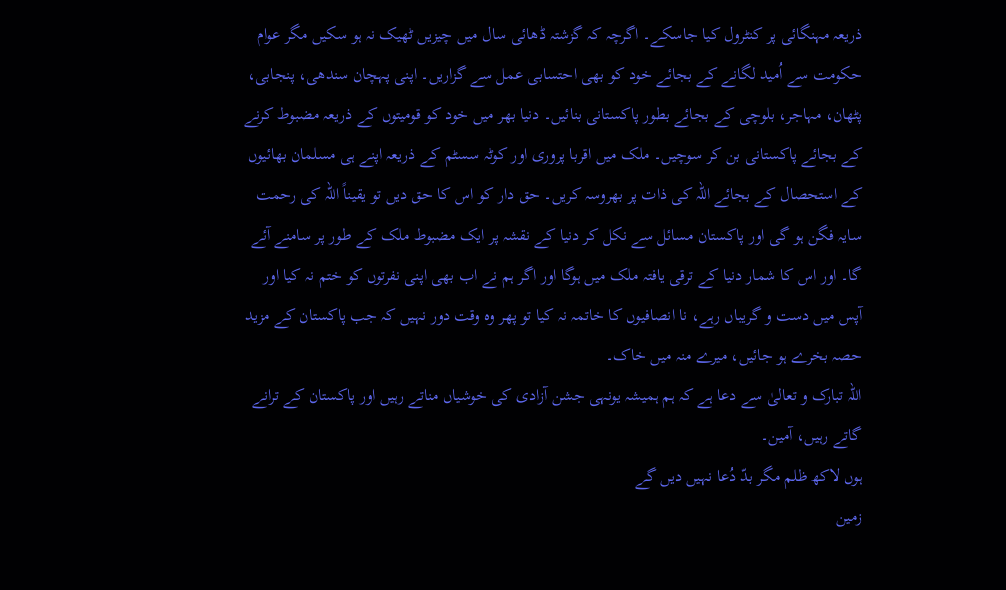ذریعہ مہنگائی پر کنٹرول کیا جاسکے۔ اگرچہ کہ گزشتہ ڈھائی سال میں چیزیں ٹھیک نہ ہو سکیں مگر عوام حکومت سے اُمید لگانے کے بجائے خود کو بھی احتسابی عمل سے گزاریں۔ اپنی پہچان سندھی، پنجابی، پٹھان، مہاجر، بلوچی کے بجائے بطور پاکستانی بنائیں۔ دنیا بھر میں خود کو قومیتوں کے ذریعہ مضبوط کرنے کے بجائے پاکستانی بن کر سوچیں۔ ملک میں اقربا پروری اور کوٹہ سسٹم کے ذریعہ اپنے ہی مسلمان بھائیوں کے استحصال کے بجائے اللہ کی ذات پر بھروسہ کریں۔ حق دار کو اس کا حق دیں تو یقیناً اللہ کی رحمت سایہ فگن ہو گی اور پاکستان مسائل سے نکل کر دنیا کے نقشہ پر ایک مضبوط ملک کے طور پر سامنے آئے گا۔ اور اس کا شمار دنیا کے ترقی یافتہ ملک میں ہوگا اور اگر ہم نے اب بھی اپنی نفرتوں کو ختم نہ کیا اور آپس میں دست و گریباں رہے، نا انصافیوں کا خاتمہ نہ کیا تو پھر وہ وقت دور نہیں کہ جب پاکستان کے مزید حصہ بخرے ہو جائیں، میرے منہ میں خاک۔
اللہ تبارک و تعالیٰ سے دعا ہے کہ ہم ہمیشہ یونہی جشن آزادی کی خوشیاں مناتے رہیں اور پاکستان کے ترانے گاتے رہیں، آمین۔
ہوں لاکھ ظلم مگر بدّ دُعا نہیں دیں گے
زمین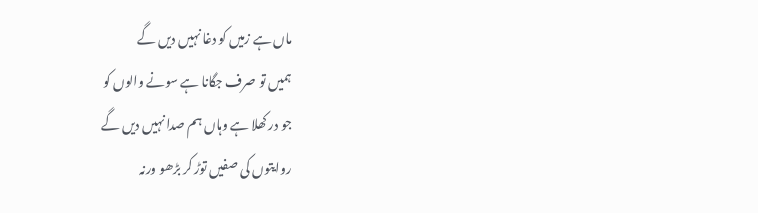ماں ہے زمیں کو دغا نہیں دیں گے
ہمیں تو صرف جگانا ہے سونے والوں کو
جو در کھلا ہے وہاں ہم صدا نہیں دیں گے
روایتوں کی صفیں توڑ کر بڑھو ورنہ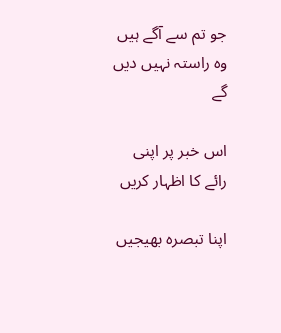جو تم سے آگے ہیں وہ راستہ نہیں دیں گے

اس خبر پر اپنی رائے کا اظہار کریں

اپنا تبصرہ بھیجیں